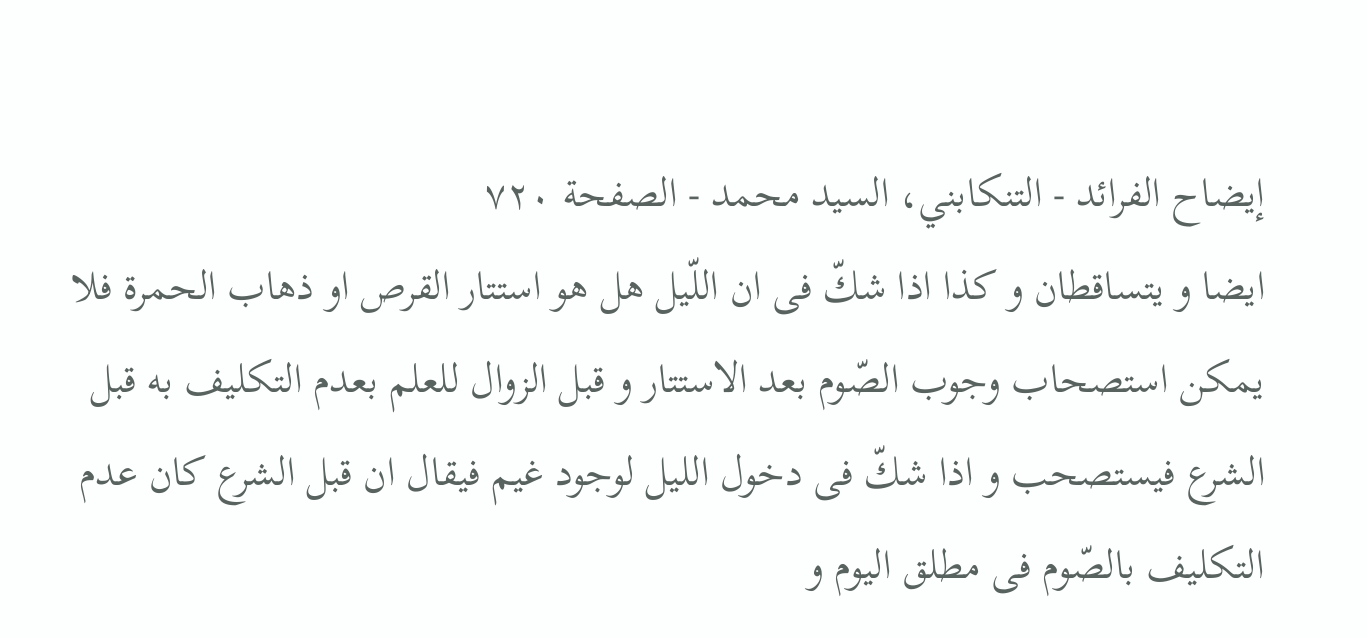إيضاح الفرائد - التنكابني، السيد محمد - الصفحة ٧٢٠
ايضا و يتساقطان و كذا اذا شكّ فى ان اللّيل هل هو استتار القرص او ذهاب الحمرة فلا يمكن استصحاب وجوب الصّوم بعد الاستتار و قبل الزوال للعلم بعدم التكليف به قبل الشرع فيستصحب و اذا شكّ فى دخول الليل لوجود غيم فيقال ان قبل الشرع كان عدم التكليف بالصّوم فى مطلق اليوم و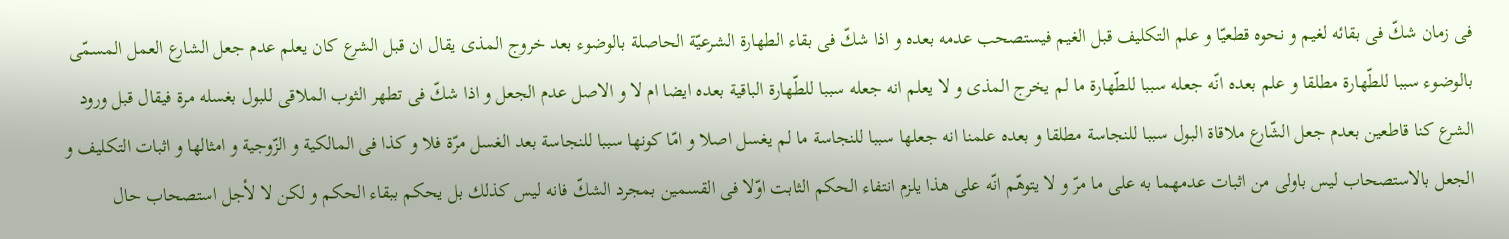فى زمان شكّ فى بقائه لغيم و نحوه قطعيّا و علم التكليف قبل الغيم فيستصحب عدمه بعده و اذا شكّ فى بقاء الطهارة الشرعيّة الحاصلة بالوضوء بعد خروج المذى يقال ان قبل الشرع كان يعلم عدم جعل الشارع العمل المسمّى بالوضوء سببا للطّهارة مطلقا و علم بعده انّه جعله سببا للطّهارة ما لم يخرج المذى و لا يعلم انه جعله سببا للطّهارة الباقية بعده ايضا ام لا و الاصل عدم الجعل و اذا شكّ فى تطهر الثوب الملاقى للبول بغسله مرة فيقال قبل ورود الشرع كنا قاطعين بعدم جعل الشّارع ملاقاة البول سببا للنجاسة مطلقا و بعده علمنا انه جعلها سببا للنجاسة ما لم يغسل اصلا و امّا كونها سببا للنجاسة بعد الغسل مرّة فلا و كذا فى المالكية و الزّوجية و امثالها و اثبات التكليف و الجعل بالاستصحاب ليس باولى من اثبات عدمهما به على ما مرّ و لا يتوهّم انّه على هذا يلزم انتفاء الحكم الثابت اوّلا فى القسمين بمجرد الشكّ فانه ليس كذلك بل يحكم ببقاء الحكم و لكن لا لأجل استصحاب حال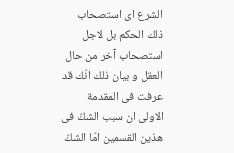الشرع اى استصحاب ذلك الحكم بل لاجل استصحاب آخر من حال العقل و بيان ذلك انّك قد عرفت فى المقدمة الاولى ان سبب الشكّ فى هذين القسمين امّا الشكّ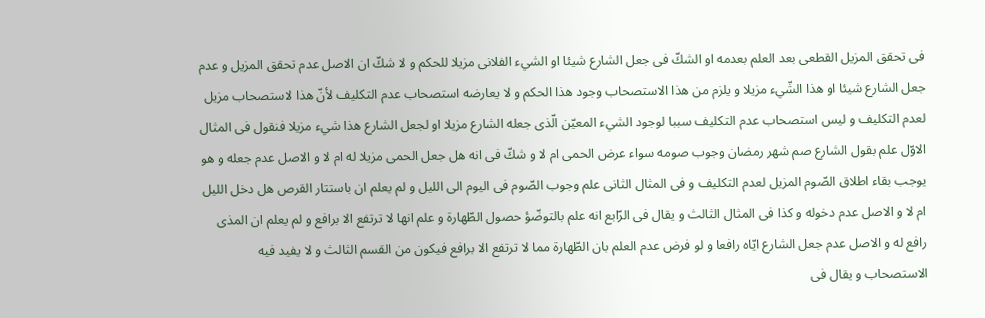فى تحقق المزيل القطعى بعد العلم بعدمه او الشكّ فى جعل الشارع شيئا او الشيء الفلانى مزيلا للحكم و لا شكّ ان الاصل عدم تحقق المزيل و عدم جعل الشارع شيئا او هذا الشّيء مزيلا و يلزم من هذا الاستصحاب وجود هذا الحكم و لا يعارضه استصحاب عدم التكليف لأنّ هذا لاستصحاب مزيل لعدم التكليف و ليس استصحاب عدم التكليف سببا لوجود الشيء المعيّن الّذى جعله الشارع مزيلا او لجعل الشارع هذا شيء مزيلا فنقول فى المثال الاوّل علم بقول الشارع صم شهر رمضان وجوب صومه سواء عرض الحمى ام لا و شكّ فى انه هل جعل الحمى مزيلا له ام لا و الاصل عدم جعله و هو يوجب بقاء اطلاق الصّوم المزيل لعدم التكليف و فى المثال الثانى علم وجوب الصّوم فى اليوم الى الليل و لم يعلم ان باستتار القرص هل دخل الليل ام لا و الاصل عدم دخوله و كذا فى المثال الثالث و يقال فى الرّابع انه علم بالتوضّؤ حصول الطّهارة و علم انها لا ترتفع الا برافع و لم يعلم ان المذى رافع له و الاصل عدم جعل الشارع ايّاه رافعا و لو فرض عدم العلم بان الطّهارة مما لا ترتفع الا برافع فيكون من القسم الثالث و لا يفيد فيه الاستصحاب و يقال فى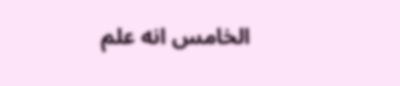الخامس انه علم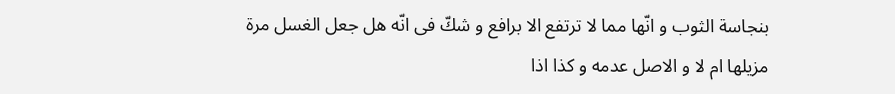بنجاسة الثوب و انّها مما لا ترتفع الا برافع و شكّ فى انّه هل جعل الغسل مرة مزيلها ام لا و الاصل عدمه و كذا اذا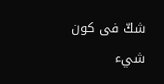شكّ فى كون شيء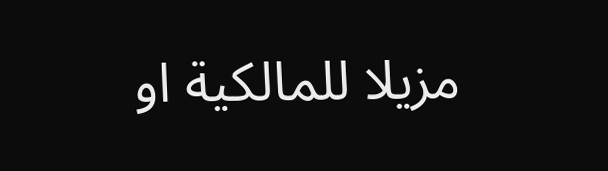مزيلا للمالكية او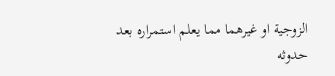الزوجية او غيرهما مما يعلم استمراره بعد حدوثه